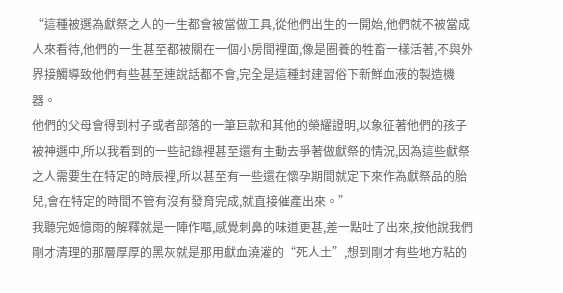“這種被選為獻祭之人的一生都會被當做工具,從他們出生的一開始,他們就不被當成人來看待,他們的一生甚至都被關在一個小房間裡面,像是圈養的牲畜一樣活著,不與外界接觸導致他們有些甚至連說話都不會,完全是這種封建習俗下新鮮血液的製造機器。
他們的父母會得到村子或者部落的一筆巨款和其他的榮耀證明,以象征著他們的孩子被神選中,所以我看到的一些記錄裡甚至還有主動去爭著做獻祭的情況,因為這些獻祭之人需要生在特定的時辰裡,所以甚至有一些還在懷孕期間就定下來作為獻祭品的胎兒,會在特定的時間不管有沒有發育完成,就直接催產出來。”
我聽完姬憶雨的解釋就是一陣作嘔,感覺刺鼻的味道更甚,差一點吐了出來,按他說我們剛才清理的那層厚厚的黑灰就是那用獻血澆灌的“死人土”,想到剛才有些地方粘的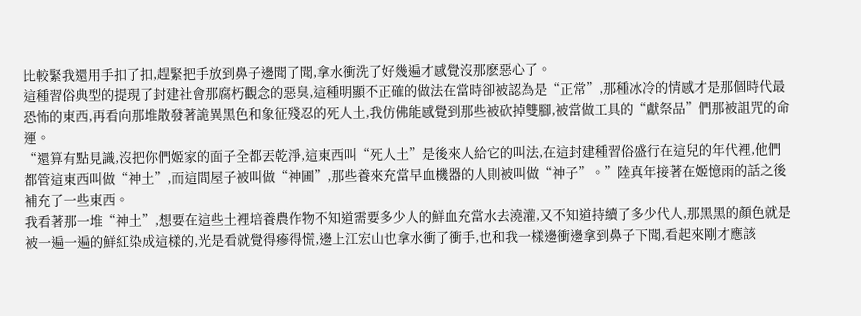比較緊我還用手扣了扣,趕緊把手放到鼻子邊聞了聞,拿水衝洗了好幾遍才感覺沒那麽惡心了。
這種習俗典型的提現了封建社會那腐朽觀念的惡臭,這種明顯不正確的做法在當時卻被認為是“正常”,那種冰冷的情感才是那個時代最恐怖的東西,再看向那堆散發著詭異黑色和象征殘忍的死人土,我仿佛能感覺到那些被砍掉雙腳,被當做工具的“獻祭品”們那被詛咒的命運。
“還算有點見識,沒把你們姬家的面子全都丟乾淨,這東西叫“死人土”是後來人給它的叫法,在這封建種習俗盛行在這兒的年代裡,他們都管這東西叫做“神土”,而這間屋子被叫做“神圃”,那些養來充當早血機器的人則被叫做“神子”。”陸真年接著在姬憶雨的話之後補充了一些東西。
我看著那一堆“神土”,想要在這些土裡培養農作物不知道需要多少人的鮮血充當水去澆灌,又不知道持續了多少代人,那黑黑的顏色就是被一遍一遍的鮮紅染成這樣的,光是看就覺得瘮得慌,邊上江宏山也拿水衝了衝手,也和我一樣邊衝邊拿到鼻子下聞,看起來剛才應該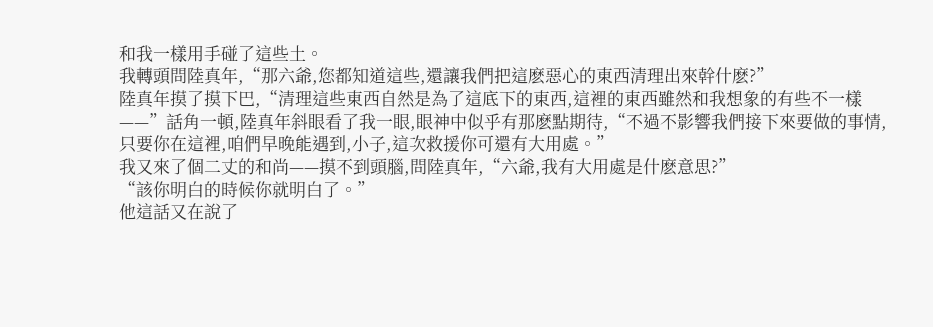和我一樣用手碰了這些土。
我轉頭問陸真年,“那六爺,您都知道這些,還讓我們把這麽惡心的東西清理出來幹什麽?”
陸真年摸了摸下巴,“清理這些東西自然是為了這底下的東西,這裡的東西雖然和我想象的有些不一樣——”話角一頓,陸真年斜眼看了我一眼,眼神中似乎有那麽點期待,“不過不影響我們接下來要做的事情,只要你在這裡,咱們早晚能遇到,小子,這次救援你可還有大用處。”
我又來了個二丈的和尚——摸不到頭腦,問陸真年,“六爺,我有大用處是什麽意思?”
“該你明白的時候你就明白了。”
他這話又在說了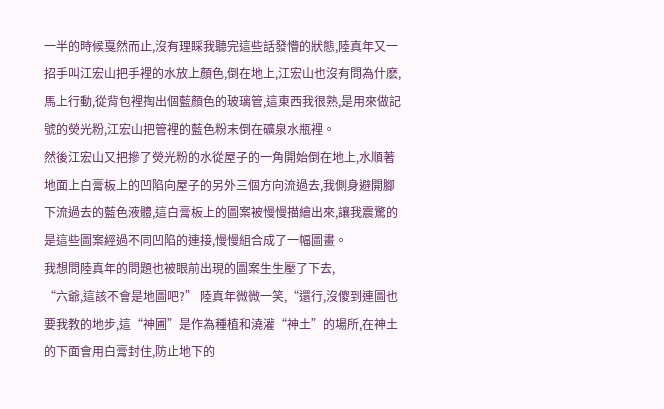一半的時候戛然而止,沒有理睬我聽完這些話發懵的狀態,陸真年又一招手叫江宏山把手裡的水放上顏色,倒在地上,江宏山也沒有問為什麽,馬上行動,從背包裡掏出個藍顏色的玻璃管,這東西我很熟,是用來做記號的熒光粉,江宏山把管裡的藍色粉末倒在礦泉水瓶裡。
然後江宏山又把摻了熒光粉的水從屋子的一角開始倒在地上,水順著地面上白膏板上的凹陷向屋子的另外三個方向流過去,我側身避開腳下流過去的藍色液體,這白膏板上的圖案被慢慢描繪出來,讓我震驚的是這些圖案經過不同凹陷的連接,慢慢組合成了一幅圖畫。
我想問陸真年的問題也被眼前出現的圖案生生壓了下去,
“六爺,這該不會是地圖吧?” 陸真年微微一笑,“還行,沒傻到連圖也要我教的地步,這“神圃”是作為種植和澆灌“神土”的場所,在神土的下面會用白膏封住,防止地下的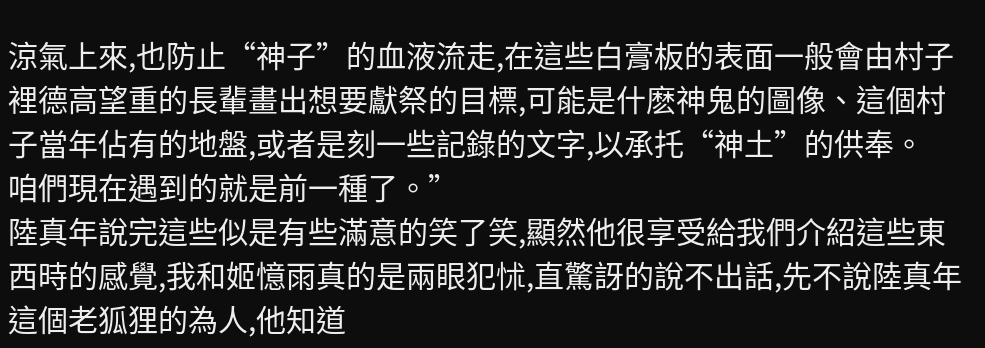涼氣上來,也防止“神子”的血液流走,在這些白膏板的表面一般會由村子裡德高望重的長輩畫出想要獻祭的目標,可能是什麽神鬼的圖像、這個村子當年佔有的地盤,或者是刻一些記錄的文字,以承托“神土”的供奉。
咱們現在遇到的就是前一種了。”
陸真年說完這些似是有些滿意的笑了笑,顯然他很享受給我們介紹這些東西時的感覺,我和姬憶雨真的是兩眼犯怵,直驚訝的說不出話,先不說陸真年這個老狐狸的為人,他知道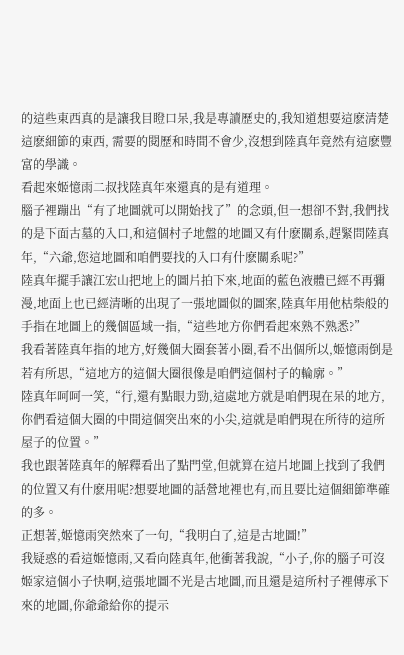的這些東西真的是讓我目瞪口呆,我是專讀歷史的,我知道想要這麽清楚這麽細節的東西, 需要的閱歷和時間不會少,沒想到陸真年竟然有這麽豐富的學識。
看起來姬憶雨二叔找陸真年來還真的是有道理。
腦子裡蹦出“有了地圖就可以開始找了”的念頭,但一想卻不對,我們找的是下面古墓的入口,和這個村子地盤的地圖又有什麽關系,趕緊問陸真年,“六爺,您這地圖和咱們要找的入口有什麽關系呢?”
陸真年擺手讓江宏山把地上的圖片拍下來,地面的藍色液體已經不再彌漫,地面上也已經清晰的出現了一張地圖似的圖案,陸真年用他枯柴般的手指在地圖上的幾個區域一指,“這些地方你們看起來熟不熟悉?”
我看著陸真年指的地方,好幾個大圈套著小圈,看不出個所以,姬憶雨倒是若有所思,“這地方的這個大圈很像是咱們這個村子的輪廓。”
陸真年呵呵一笑,“行,還有點眼力勁,這處地方就是咱們現在呆的地方,你們看這個大圈的中間這個突出來的小尖,這就是咱們現在所待的這所屋子的位置。”
我也跟著陸真年的解釋看出了點門堂,但就算在這片地圖上找到了我們的位置又有什麽用呢?想要地圖的話營地裡也有,而且要比這個細節準確的多。
正想著,姬憶雨突然來了一句,“我明白了,這是古地圖!”
我疑惑的看這姬憶雨,又看向陸真年,他衝著我說,“小子,你的腦子可沒姬家這個小子快啊,這張地圖不光是古地圖,而且還是這所村子裡傳承下來的地圖,你爺爺給你的提示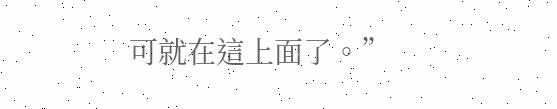可就在這上面了。”